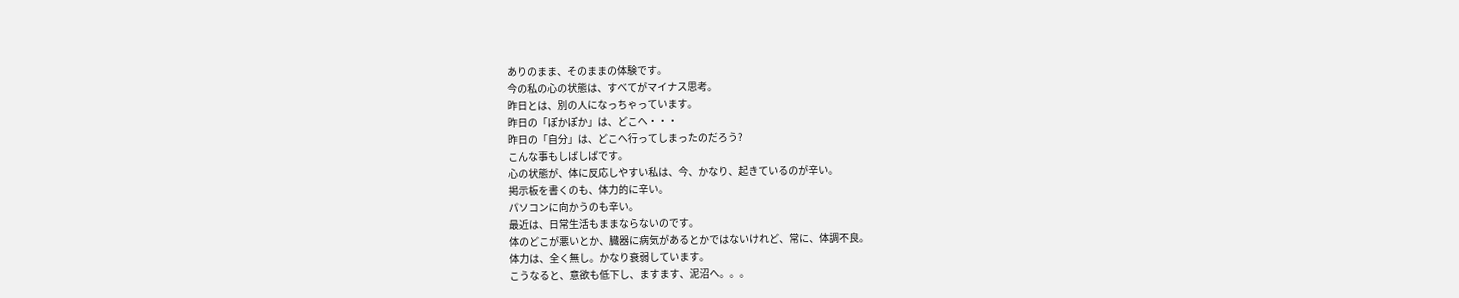ありのまま、そのままの体験です。
今の私の心の状態は、すべてがマイナス思考。
昨日とは、別の人になっちゃっています。
昨日の「ぽかぽか」は、どこへ・・・
昨日の「自分」は、どこへ行ってしまったのだろう?
こんな事もしばしばです。
心の状態が、体に反応しやすい私は、今、かなり、起きているのが辛い。
掲示板を書くのも、体力的に辛い。
パソコンに向かうのも辛い。
最近は、日常生活もままならないのです。
体のどこが悪いとか、臓器に病気があるとかではないけれど、常に、体調不良。
体力は、全く無し。かなり衰弱しています。
こうなると、意欲も低下し、ますます、泥沼へ。。。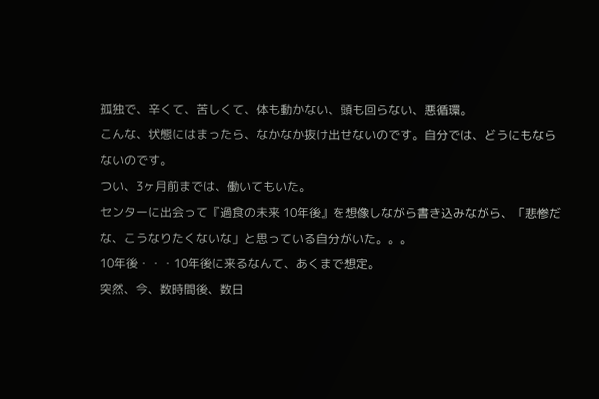孤独で、辛くて、苦しくて、体も動かない、頭も回らない、悪循環。
こんな、状態にはまったら、なかなか抜け出せないのです。自分では、どうにもならないのです。
つい、3ヶ月前までは、働いてもいた。
センターに出会って『過食の未来 10年後』を想像しながら書き込みながら、「悲惨だな、こうなりたくないな」と思っている自分がいた。。。
10年後・・・10年後に来るなんて、あくまで想定。
突然、今、数時間後、数日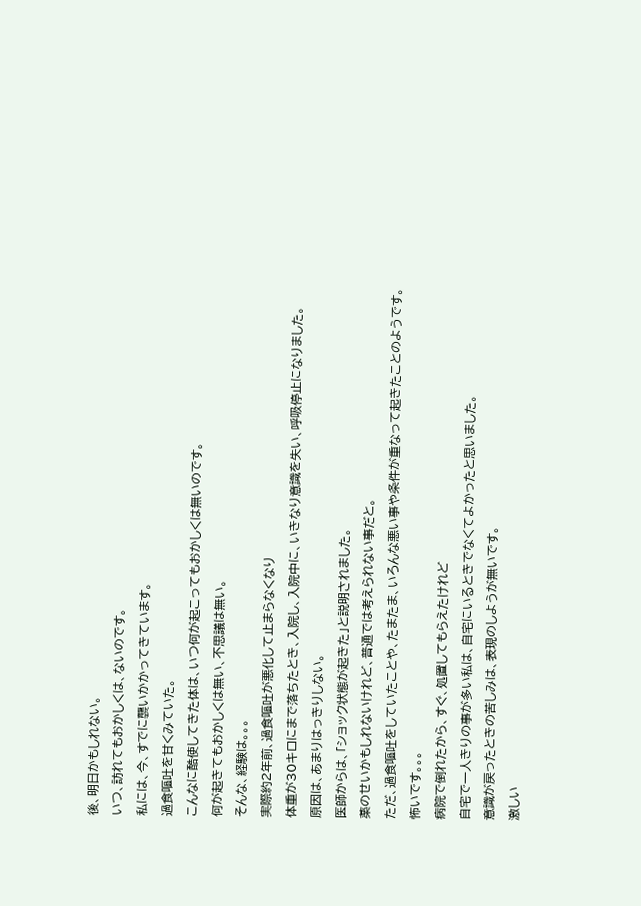後、明日かもしれない。
いつ、訪れてもおかしくは、ないのです。
私には、今、すでに襲いかかってきています。
過食嘔吐を甘くみていた。
こんなに酷使してきた体は、いつ何が起こってもおかしくは無いのです。
何が起きてもおかしくは無い、不思議は無い。
そんな、経験は。。。
実際約2年前、過食嘔吐が悪化して止まらなくなり
体重が30キロにまで落ちたとき、入院し、入院中に、いきなり意識を失い、呼吸停止になりました。
原因は、あまりはっきりしない。
医師からは、「ショック状態が起きた」と説明されました。
薬のせいかもしれないけれど、普通では考えられない事だと。
ただ、過食嘔吐をしていたことや、たまたま、いろんな悪い事や条件が重なって起きたことのようです。
怖いです。。。
病院で倒れたから、すぐ、処置してもらえたけれど
自宅で一人きりの事が多い私は、自宅にいるときでなくてよかったと思いました。
意識が戻ったときの苦しみは、表現のしようが無いです。
激しい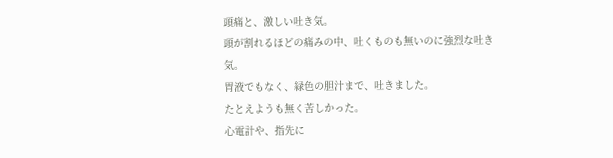頭痛と、激しい吐き気。
頭が割れるほどの痛みの中、吐くものも無いのに強烈な吐き気。
胃液でもなく、緑色の胆汁まで、吐きました。
たとえようも無く苦しかった。
心電計や、指先に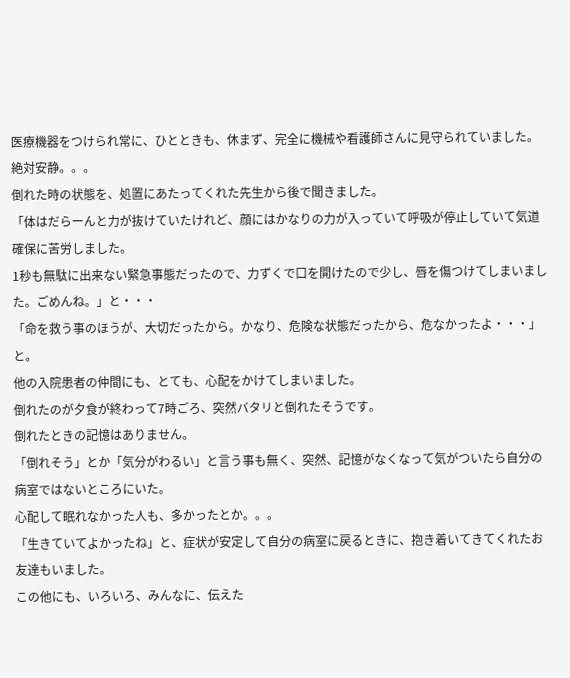医療機器をつけられ常に、ひとときも、休まず、完全に機械や看護師さんに見守られていました。
絶対安静。。。
倒れた時の状態を、処置にあたってくれた先生から後で聞きました。
「体はだらーんと力が抜けていたけれど、顔にはかなりの力が入っていて呼吸が停止していて気道確保に苦労しました。
1秒も無駄に出来ない緊急事態だったので、力ずくで口を開けたので少し、唇を傷つけてしまいました。ごめんね。」と・・・
「命を救う事のほうが、大切だったから。かなり、危険な状態だったから、危なかったよ・・・」と。
他の入院患者の仲間にも、とても、心配をかけてしまいました。
倒れたのが夕食が終わって7時ごろ、突然バタリと倒れたそうです。
倒れたときの記憶はありません。
「倒れそう」とか「気分がわるい」と言う事も無く、突然、記憶がなくなって気がついたら自分の病室ではないところにいた。
心配して眠れなかった人も、多かったとか。。。
「生きていてよかったね」と、症状が安定して自分の病室に戻るときに、抱き着いてきてくれたお友達もいました。
この他にも、いろいろ、みんなに、伝えた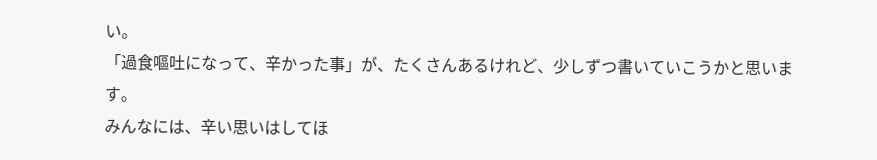い。
「過食嘔吐になって、辛かった事」が、たくさんあるけれど、少しずつ書いていこうかと思います。
みんなには、辛い思いはしてほ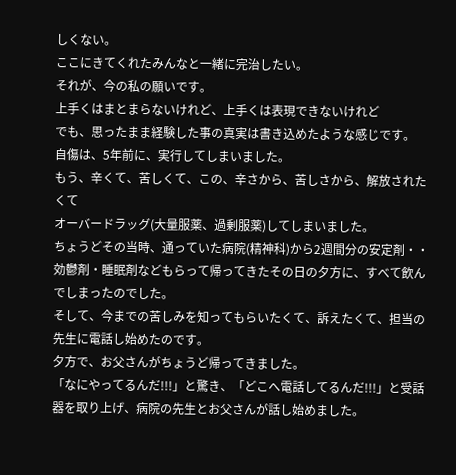しくない。
ここにきてくれたみんなと一緒に完治したい。
それが、今の私の願いです。
上手くはまとまらないけれど、上手くは表現できないけれど
でも、思ったまま経験した事の真実は書き込めたような感じです。
自傷は、5年前に、実行してしまいました。
もう、辛くて、苦しくて、この、辛さから、苦しさから、解放されたくて
オーバードラッグ(大量服薬、過剰服薬)してしまいました。
ちょうどその当時、通っていた病院(精神科)から2週間分の安定剤・・効鬱剤・睡眠剤などもらって帰ってきたその日の夕方に、すべて飲んでしまったのでした。
そして、今までの苦しみを知ってもらいたくて、訴えたくて、担当の先生に電話し始めたのです。
夕方で、お父さんがちょうど帰ってきました。
「なにやってるんだ!!!」と驚き、「どこへ電話してるんだ!!!」と受話器を取り上げ、病院の先生とお父さんが話し始めました。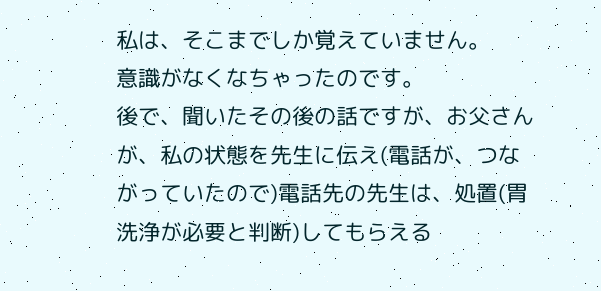私は、そこまでしか覚えていません。
意識がなくなちゃったのです。
後で、聞いたその後の話ですが、お父さんが、私の状態を先生に伝え(電話が、つながっていたので)電話先の先生は、処置(胃洗浄が必要と判断)してもらえる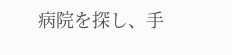病院を探し、手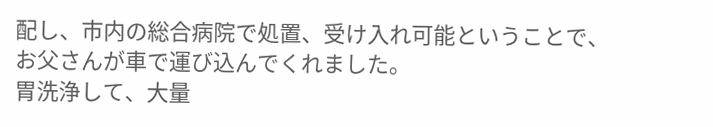配し、市内の総合病院で処置、受け入れ可能ということで、お父さんが車で運び込んでくれました。
胃洗浄して、大量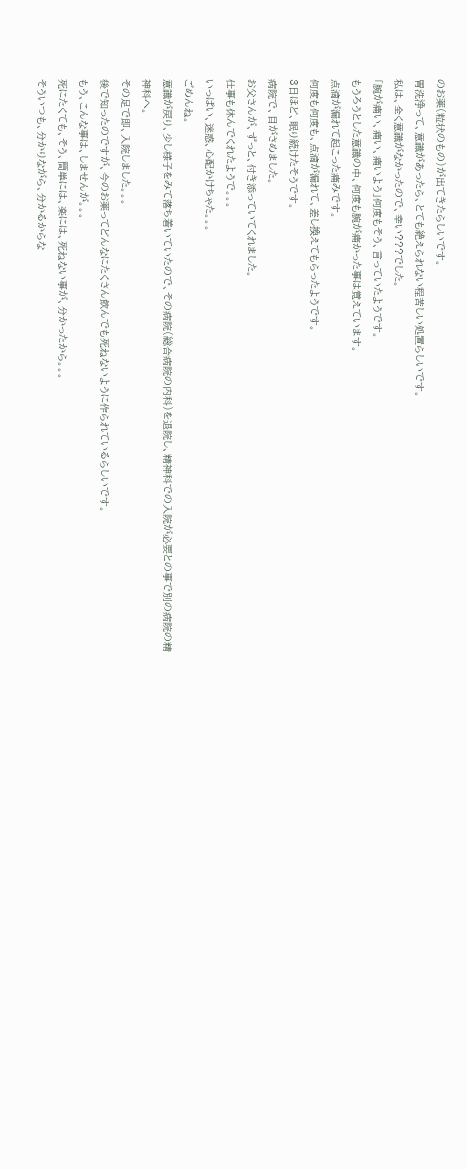のお薬(粒状のもの)が出てきたらしいです。
胃洗浄って、意識があったら、とても絶えられない程苦しい処置らしいです。
私は、全く意識がなかったので、幸い???でした。
「腕が痛い、痛い、痛いよう」何度もそう、言っていたようです。
もうろうとした意識の中、何度も腕が痛かった事は覚えています。
点滴が漏れて起こった痛みです。
何度も何度も、点滴が漏れて、差し換えてもらったようです。
3日ほど、眠り続けたそうです。
病院で、目がさめました。
お父さんが、ずっと、付き添っていてくれました。
仕事も休んでくれたようで。。。
いっぱい、迷惑、心配かけちゃた。。。
ごめんね。
意識が戻り、少し様子をみて落ち着いていたので、その病院(総合病院の内科)を退院し、精神科での入院が必要との事で別の病院の精神科へ。
その足で即、入院しました。。。
後で知ったのですが、今のお薬ってどんなにたくさん飲んでも死ねないように作られているらしいです。
もう、こんな事は、しませんが。。。
死にたくても、そう、簡単には、楽には、死ねない事が、分かったから。。。
そういつも、分かりながら、分かるからな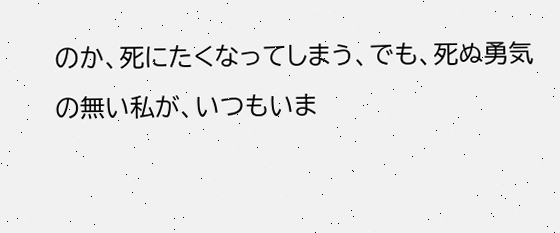のか、死にたくなってしまう、でも、死ぬ勇気の無い私が、いつもいま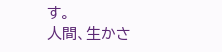す。
人間、生かさ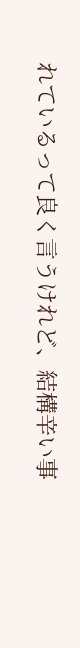れているって良く言うけれど、結構辛い事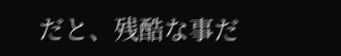だと、残酷な事だ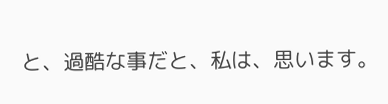と、過酷な事だと、私は、思います。